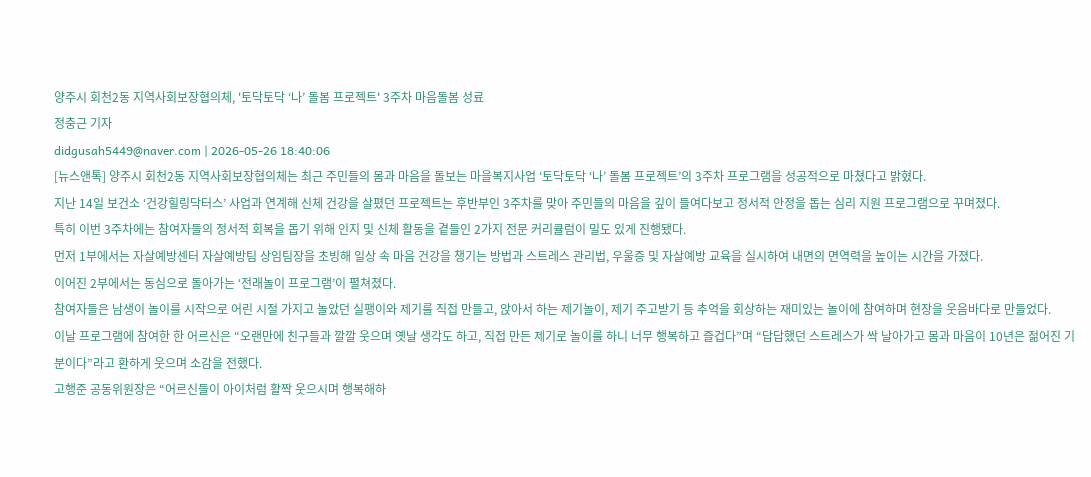양주시 회천2동 지역사회보장협의체, '토닥토닥 ‘나’ 돌봄 프로젝트' 3주차 마음돌봄 성료
정충근 기자
didgusah5449@naver.com | 2026-05-26 18:40:06
[뉴스앤톡] 양주시 회천2동 지역사회보장협의체는 최근 주민들의 몸과 마음을 돌보는 마을복지사업 ‘토닥토닥 ‘나’ 돌봄 프로젝트’의 3주차 프로그램을 성공적으로 마쳤다고 밝혔다.
지난 14일 보건소 ‘건강힐링닥터스’ 사업과 연계해 신체 건강을 살폈던 프로젝트는 후반부인 3주차를 맞아 주민들의 마음을 깊이 들여다보고 정서적 안정을 돕는 심리 지원 프로그램으로 꾸며졌다.
특히 이번 3주차에는 참여자들의 정서적 회복을 돕기 위해 인지 및 신체 활동을 곁들인 2가지 전문 커리큘럼이 밀도 있게 진행됐다.
먼저 1부에서는 자살예방센터 자살예방팀 상임팀장을 초빙해 일상 속 마음 건강을 챙기는 방법과 스트레스 관리법, 우울증 및 자살예방 교육을 실시하여 내면의 면역력을 높이는 시간을 가졌다.
이어진 2부에서는 동심으로 돌아가는 ‘전래놀이 프로그램’이 펼쳐졌다.
참여자들은 남생이 놀이를 시작으로 어린 시절 가지고 놀았던 실팽이와 제기를 직접 만들고, 앉아서 하는 제기놀이, 제기 주고받기 등 추억을 회상하는 재미있는 놀이에 참여하며 현장을 웃음바다로 만들었다.
이날 프로그램에 참여한 한 어르신은 “오랜만에 친구들과 깔깔 웃으며 옛날 생각도 하고, 직접 만든 제기로 놀이를 하니 너무 행복하고 즐겁다”며 “답답했던 스트레스가 싹 날아가고 몸과 마음이 10년은 젊어진 기분이다”라고 환하게 웃으며 소감을 전했다.
고행준 공동위원장은 “어르신들이 아이처럼 활짝 웃으시며 행복해하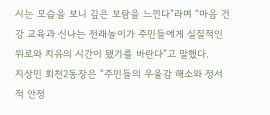시는 모습을 보니 깊은 보람을 느낀다”라며 “마음 건강 교육과 신나는 전래놀이가 주민들에게 실질적인 위로와 치유의 시간이 됐기를 바란다”고 말했다.
지상민 회천2동장은 “주민들의 우울감 해소와 정서적 안정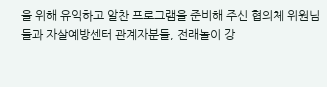을 위해 유익하고 알찬 프로그램을 준비해 주신 협의체 위원님들과 자살예방센터 관계자분들, 전래놀이 강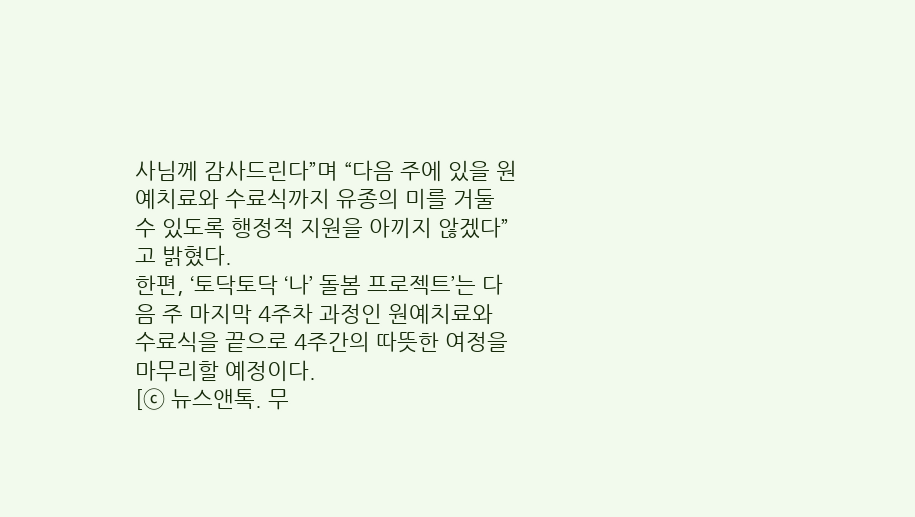사님께 감사드린다”며 “다음 주에 있을 원예치료와 수료식까지 유종의 미를 거둘 수 있도록 행정적 지원을 아끼지 않겠다”고 밝혔다.
한편, ‘토닥토닥 ‘나’ 돌봄 프로젝트’는 다음 주 마지막 4주차 과정인 원예치료와 수료식을 끝으로 4주간의 따뜻한 여정을 마무리할 예정이다.
[ⓒ 뉴스앤톡. 무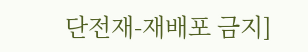단전재-재배포 금지]